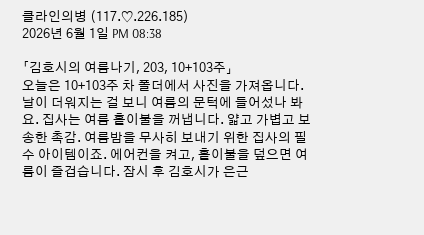클라인의병 (117.♡.226.185)
2026년 6월 1일 PM 08:38

「김호시의 여름나기, 203, 10+103주」
오늘은 10+103주 차 폴더에서 사진을 가져옵니다.
날이 더워지는 걸 보니 여름의 문턱에 들어섰나 봐요. 집사는 여름 홑이불을 꺼냅니다. 얇고 가볍고 보송한 촉감. 여름밤을 무사히 보내기 위한 집사의 필수 아이템이죠. 에어컨을 켜고, 홑이불을 덮으면 여름이 즐겁습니다. 잠시 후 김호시가 은근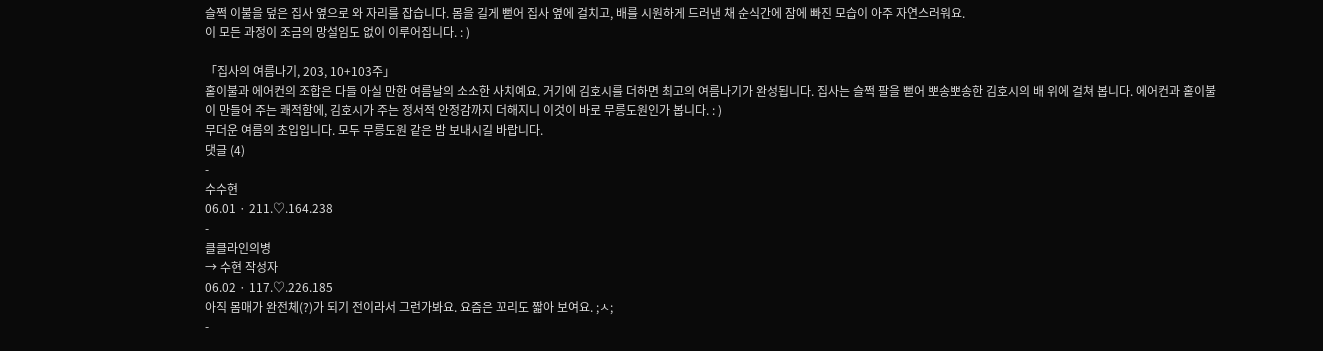슬쩍 이불을 덮은 집사 옆으로 와 자리를 잡습니다. 몸을 길게 뻗어 집사 옆에 걸치고, 배를 시원하게 드러낸 채 순식간에 잠에 빠진 모습이 아주 자연스러워요.
이 모든 과정이 조금의 망설임도 없이 이루어집니다. : )

「집사의 여름나기, 203, 10+103주」
홑이불과 에어컨의 조합은 다들 아실 만한 여름날의 소소한 사치예요. 거기에 김호시를 더하면 최고의 여름나기가 완성됩니다. 집사는 슬쩍 팔을 뻗어 뽀송뽀송한 김호시의 배 위에 걸쳐 봅니다. 에어컨과 홑이불이 만들어 주는 쾌적함에, 김호시가 주는 정서적 안정감까지 더해지니 이것이 바로 무릉도원인가 봅니다. : )
무더운 여름의 초입입니다. 모두 무릉도원 같은 밤 보내시길 바랍니다.
댓글 (4)
-
수수현
06.01 · 211.♡.164.238
-
클클라인의병
→ 수현 작성자
06.02 · 117.♡.226.185
아직 몸매가 완전체(?)가 되기 전이라서 그런가봐요. 요즘은 꼬리도 짧아 보여요. ;ㅅ;
-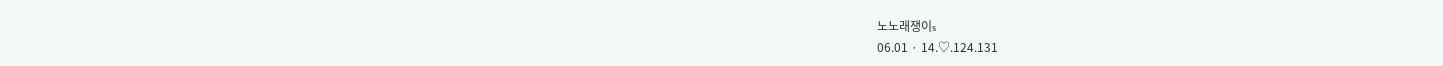노노래쟁이s
06.01 · 14.♡.124.131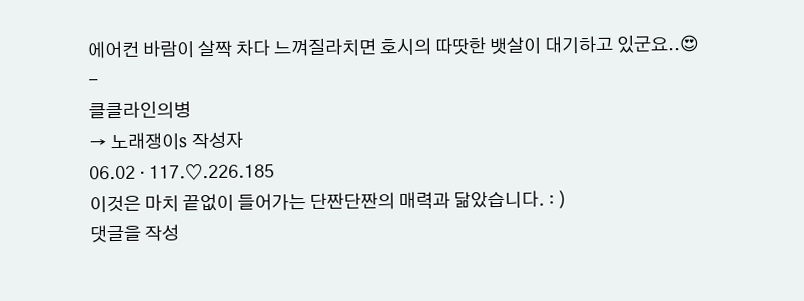에어컨 바람이 살짝 차다 느껴질라치면 호시의 따땃한 뱃살이 대기하고 있군요..😍
-
클클라인의병
→ 노래쟁이s 작성자
06.02 · 117.♡.226.185
이것은 마치 끝없이 들어가는 단짠단짠의 매력과 닮았습니다. : )
댓글을 작성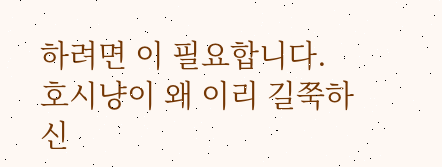하려면 이 필요합니다.
호시냥이 왜 이리 길쭉하신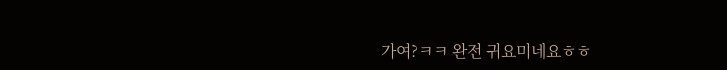가여?ㅋㅋ 완전 귀요미네요ㅎㅎ